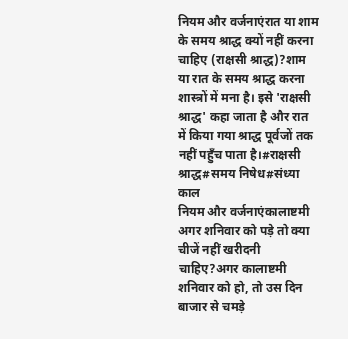नियम और वर्जनाएंरात या शाम के समय श्राद्ध क्यों नहीं करना चाहिए (राक्षसी श्राद्ध)?शाम या रात के समय श्राद्ध करना शास्त्रों में मना है। इसे 'राक्षसी श्राद्ध' कहा जाता है और रात में किया गया श्राद्ध पूर्वजों तक नहीं पहुँच पाता है।#राक्षसी श्राद्ध#समय निषेध#संध्या काल
नियम और वर्जनाएंकालाष्टमी अगर शनिवार को पड़े तो क्या चीजें नहीं खरीदनी चाहिए?अगर कालाष्टमी शनिवार को हो, तो उस दिन बाजार से चमड़े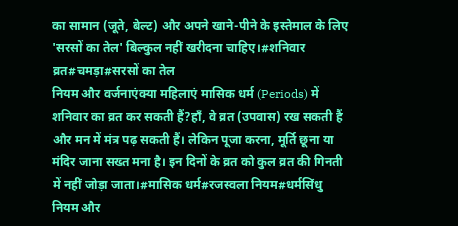का सामान (जूते, बेल्ट) और अपने खाने-पीने के इस्तेमाल के लिए 'सरसों का तेल' बिल्कुल नहीं खरीदना चाहिए।#शनिवार व्रत#चमड़ा#सरसों का तेल
नियम और वर्जनाएंक्या महिलाएं मासिक धर्म (Periods) में शनिवार का व्रत कर सकती हैं?हाँ, वे व्रत (उपवास) रख सकती हैं और मन में मंत्र पढ़ सकती हैं। लेकिन पूजा करना, मूर्ति छूना या मंदिर जाना सख्त मना है। इन दिनों के व्रत को कुल व्रत की गिनती में नहीं जोड़ा जाता।#मासिक धर्म#रजस्वला नियम#धर्मसिंधु
नियम और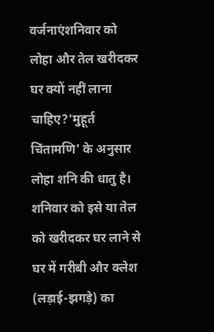वर्जनाएंशनिवार को लोहा और तेल खरीदकर घर क्यों नहीं लाना चाहिए?'मुहूर्त चिंतामणि' के अनुसार लोहा शनि की धातु है। शनिवार को इसे या तेल को खरीदकर घर लाने से घर में गरीबी और क्लेश (लड़ाई-झगड़े) का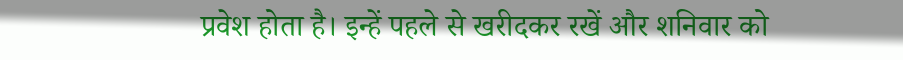प्रवेश होता है। इन्हें पहले से खरीदकर रखें और शनिवार को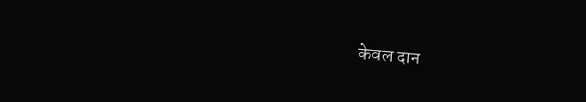केवल दान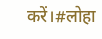करें।#लोहा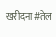खरीदना#तेल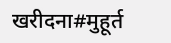खरीदना#मुहूर्त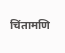चिंतामणि